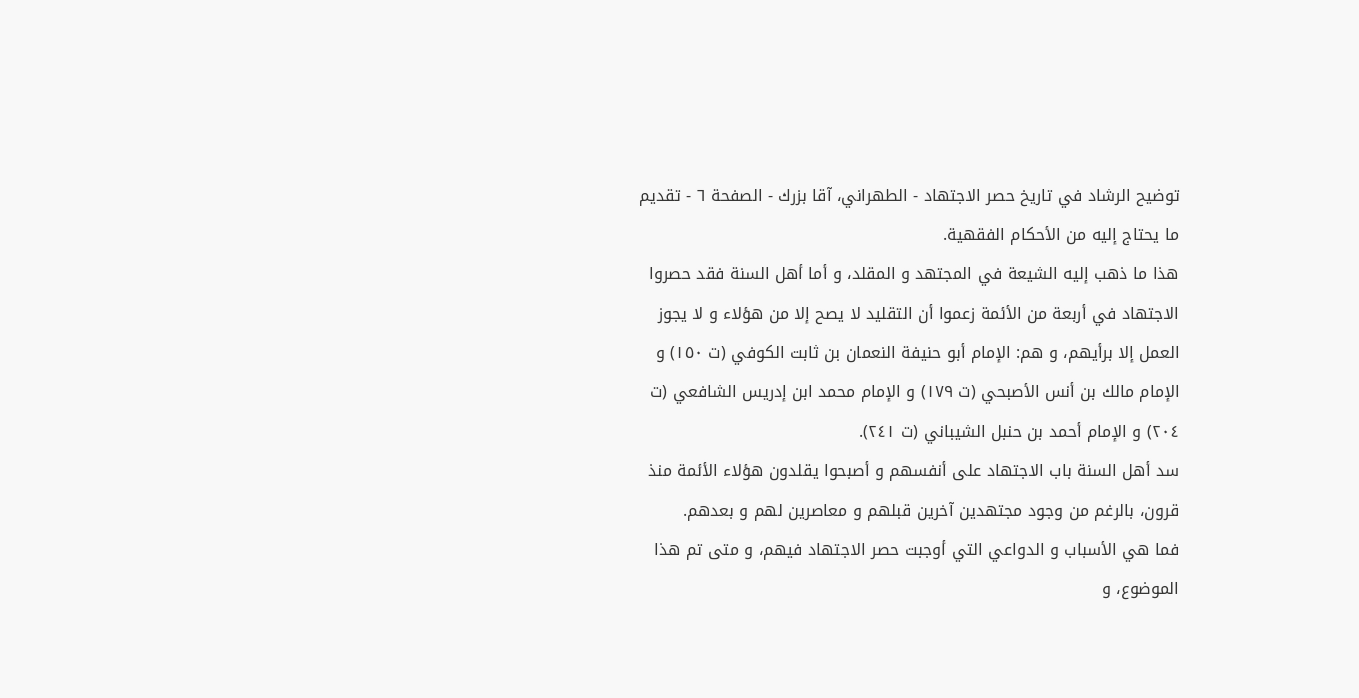توضيح الرشاد في تاريخ حصر الاجتهاد - الطهراني، آقا بزرك - الصفحة ٦ - تقديم
ما يحتاج إليه من الأحكام الفقهية.
هذا ما ذهب إليه الشيعة في المجتهد و المقلد، و أما أهل السنة فقد حصروا الاجتهاد في أربعة من الأئمة زعموا أن التقليد لا يصح إلا من هؤلاء و لا يجوز العمل إلا برأيهم، و هم: الإمام أبو حنيفة النعمان بن ثابت الكوفي (ت ١٥٠) و الإمام مالك بن أنس الأصبحي (ت ١٧٩) و الإمام محمد ابن إدريس الشافعي (ت ٢٠٤) و الإمام أحمد بن حنبل الشيباني (ت ٢٤١).
سد أهل السنة باب الاجتهاد على أنفسهم و أصبحوا يقلدون هؤلاء الأئمة منذ قرون، بالرغم من وجود مجتهدين آخرين قبلهم و معاصرين لهم و بعدهم.
فما هي الأسباب و الدواعي التي أوجبت حصر الاجتهاد فيهم، و متى تم هذا الموضوع، و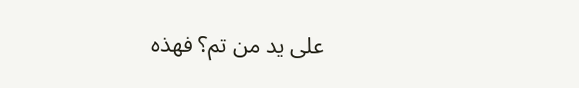على يد من تم؟ فهذه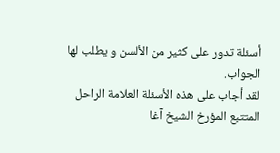أسئلة تدور على كثير من الألسن و يطلب لها الجواب.
لقد أجاب على هذه الأسئلة العلامة الراحل المتتبع المؤرخ الشيخ آغا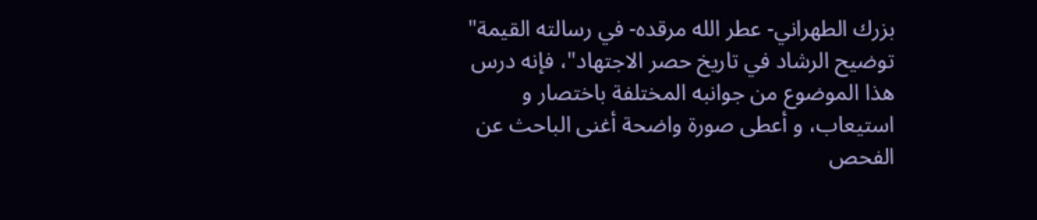بزرك الطهراني- عطر الله مرقده- في رسالته القيمة" توضيح الرشاد في تاريخ حصر الاجتهاد"، فإنه درس هذا الموضوع من جوانبه المختلفة باختصار و استيعاب، و أعطى صورة واضحة أغنى الباحث عن الفحص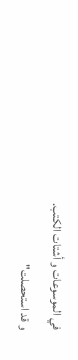في الموسوعات و أشتات الكتب.
و قد استحصلت"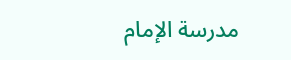مدرسة الإمام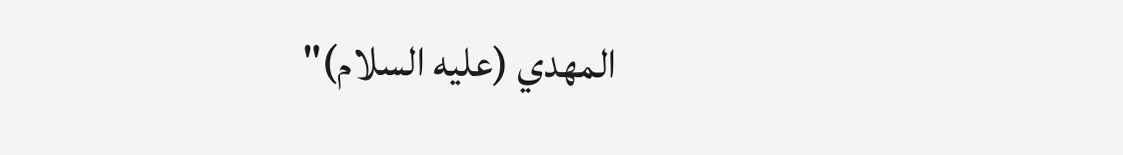المهدي (عليه السلام)"